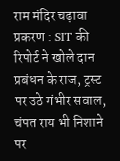राम मंदिर चढ़ावा प्रकरण : SIT की रिपोर्ट ने खोले दान प्रबंधन के राज, ट्रस्ट पर उठे गंभीर सवाल, चंपत राय भी निशाने पर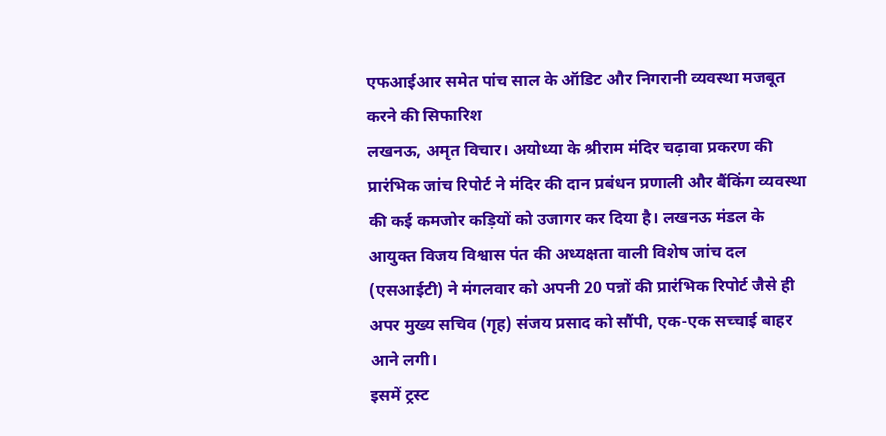एफआईआर समेत पांच साल के ऑडिट और निगरानी व्यवस्था मजबूत करने की सिफारिश
लखनऊ, अमृत विचार। अयोध्या के श्रीराम मंदिर चढ़ावा प्रकरण की प्रारंभिक जांच रिपोर्ट ने मंदिर की दान प्रबंधन प्रणाली और बैंकिंग व्यवस्था की कई कमजोर कड़ियों को उजागर कर दिया है। लखनऊ मंडल के आयुक्त विजय विश्वास पंत की अध्यक्षता वाली विशेष जांच दल (एसआईटी) ने मंगलवार को अपनी 20 पन्नों की प्रारंभिक रिपोर्ट जैसे ही अपर मुख्य सचिव (गृह) संजय प्रसाद को सौंपी, एक-एक सच्चाई बाहर आने लगी।
इसमें ट्रस्ट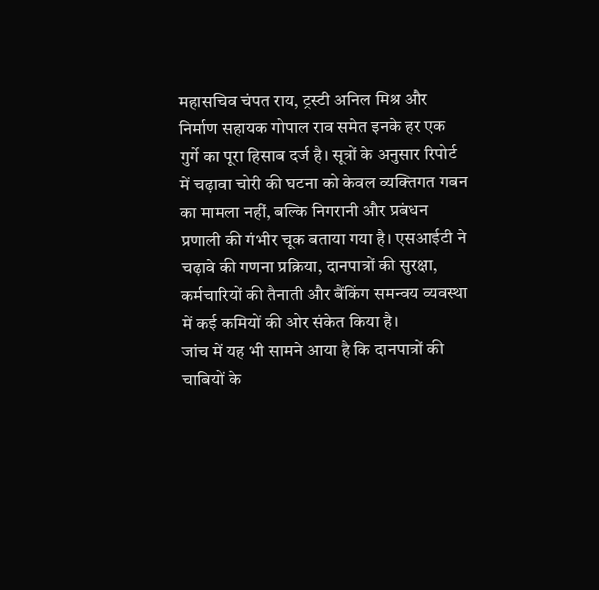महासचिव चंपत राय, ट्रस्टी अनिल मिश्र और निर्माण सहायक गोपाल राव समेत इनके हर एक गुर्गे का पूरा हिसाब दर्ज है। सूत्रों के अनुसार रिपोर्ट में चढ़ावा चोरी की घटना को केवल व्यक्तिगत गबन का मामला नहीं, बल्कि निगरानी और प्रबंधन प्रणाली की गंभीर चूक बताया गया है। एसआईटी ने चढ़ावे की गणना प्रक्रिया, दानपात्रों की सुरक्षा, कर्मचारियों की तैनाती और बैंकिंग समन्वय व्यवस्था में कई कमियों की ओर संकेत किया है।
जांच में यह भी सामने आया है कि दानपात्रों की चाबियों के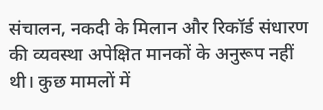संचालन, नकदी के मिलान और रिकॉर्ड संधारण की व्यवस्था अपेक्षित मानकों के अनुरूप नहीं थी। कुछ मामलों में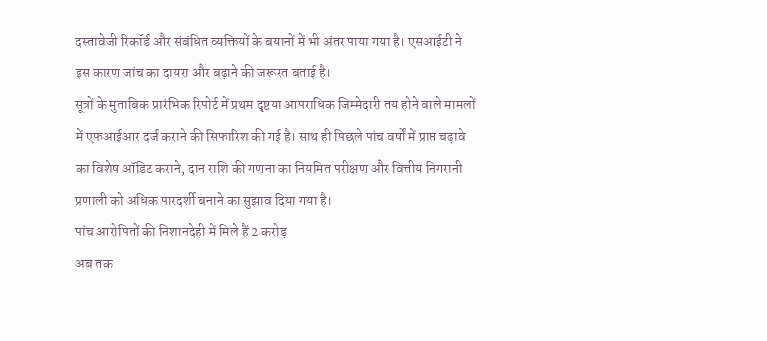दस्तावेजी रिकॉर्ड और संबंधित व्यक्तियों के बयानों में भी अंतर पाया गया है। एसआईटी ने इस कारण जांच का दायरा और बढ़ाने की जरूरत बताई है।
सूत्रों के मुताबिक प्रारंभिक रिपोर्ट में प्रथम दृष्टया आपराधिक जिम्मेदारी तय होने वाले मामलों में एफआईआर दर्ज कराने की सिफारिश की गई है। साथ ही पिछले पांच वर्षों में प्राप्त चढ़ावे का विशेष ऑडिट कराने, दान राशि की गणना का नियमित परीक्षण और वित्तीय निगरानी प्रणाली को अधिक पारदर्शी बनाने का सुझाव दिया गया है।
पांच आरोपितों की निशानदेही में मिले हैं 2 करोड़
अब तक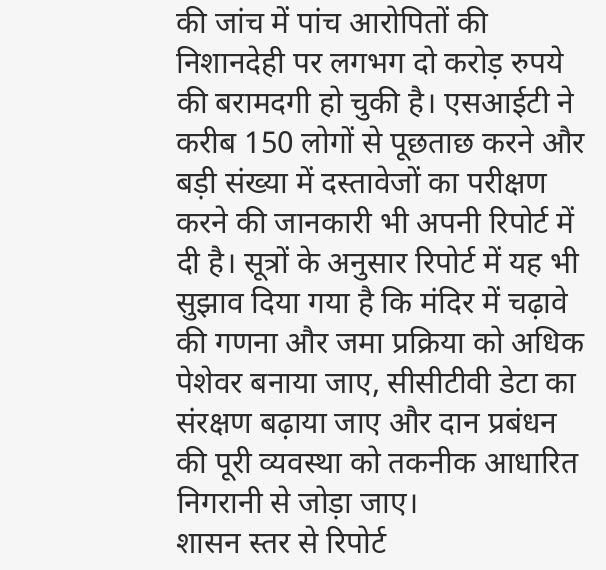की जांच में पांच आरोपितों की निशानदेही पर लगभग दो करोड़ रुपये की बरामदगी हो चुकी है। एसआईटी ने करीब 150 लोगों से पूछताछ करने और बड़ी संख्या में दस्तावेजों का परीक्षण करने की जानकारी भी अपनी रिपोर्ट में दी है। सूत्रों के अनुसार रिपोर्ट में यह भी सुझाव दिया गया है कि मंदिर में चढ़ावे की गणना और जमा प्रक्रिया को अधिक पेशेवर बनाया जाए, सीसीटीवी डेटा का संरक्षण बढ़ाया जाए और दान प्रबंधन की पूरी व्यवस्था को तकनीक आधारित निगरानी से जोड़ा जाए।
शासन स्तर से रिपोर्ट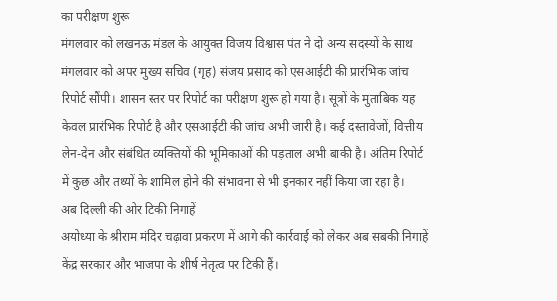का परीक्षण शुरू
मंगलवार को लखनऊ मंडल के आयुक्त विजय विश्वास पंत ने दो अन्य सदस्यों के साथ मंगलवार को अपर मुख्य सचिव (गृह) संजय प्रसाद को एसआईटी की प्रारंभिक जांच रिपोर्ट सौंपी। शासन स्तर पर रिपोर्ट का परीक्षण शुरू हो गया है। सूत्रों के मुताबिक यह केवल प्रारंभिक रिपोर्ट है और एसआईटी की जांच अभी जारी है। कई दस्तावेजों, वित्तीय लेन-देन और संबंधित व्यक्तियों की भूमिकाओं की पड़ताल अभी बाकी है। अंतिम रिपोर्ट में कुछ और तथ्यों के शामिल होने की संभावना से भी इनकार नहीं किया जा रहा है।
अब दिल्ली की ओर टिकी निगाहें
अयोध्या के श्रीराम मंदिर चढ़ावा प्रकरण में आगे की कार्रवाई को लेकर अब सबकी निगाहें केंद्र सरकार और भाजपा के शीर्ष नेतृत्व पर टिकी हैं।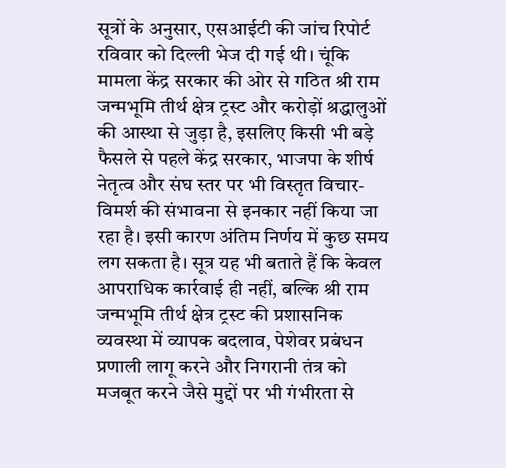सूत्रों के अनुसार, एसआईटी की जांच रिपोर्ट रविवार को दिल्ली भेज दी गई थी। चूंकि मामला केंद्र सरकार की ओर से गठित श्री राम जन्मभूमि तीर्थ क्षेत्र ट्रस्ट और करोड़ों श्रद्धालुओं की आस्था से जुड़ा है, इसलिए किसी भी बड़े फैसले से पहले केंद्र सरकार, भाजपा के शीर्ष नेतृत्व और संघ स्तर पर भी विस्तृत विचार-विमर्श की संभावना से इनकार नहीं किया जा रहा है। इसी कारण अंतिम निर्णय में कुछ समय लग सकता है। सूत्र यह भी बताते हैं कि केवल आपराधिक कार्रवाई ही नहीं, बल्कि श्री राम जन्मभूमि तीर्थ क्षेत्र ट्रस्ट की प्रशासनिक व्यवस्था में व्यापक बदलाव, पेशेवर प्रबंधन प्रणाली लागू करने और निगरानी तंत्र को मजबूत करने जैसे मुद्दों पर भी गंभीरता से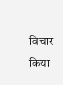विचार किया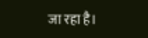जा रहा है।